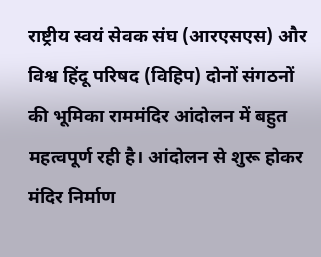राष्ट्रीय स्वयं सेवक संघ (आरएसएस) और विश्व हिंदू परिषद (विहिप) दोनों संगठनों की भूमिका राममंदिर आंदोलन में बहुत महत्वपूर्ण रही है। आंदोलन से शुरू होकर मंदिर निर्माण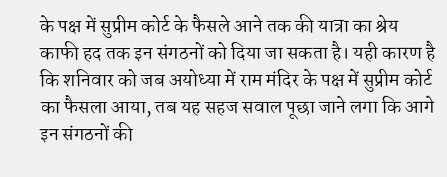के पक्ष में सुप्रीम कोर्ट के फैसले आने तक की यात्रा का श्रेय काफी हद तक इन संगठनों को दिया जा सकता है। यही कारण है कि शनिवार को जब अयोध्या में राम मंदिर के पक्ष में सुप्रीम कोर्ट का फैसला आया, तब यह सहज सवाल पूछा जाने लगा कि आगे इन संगठनों की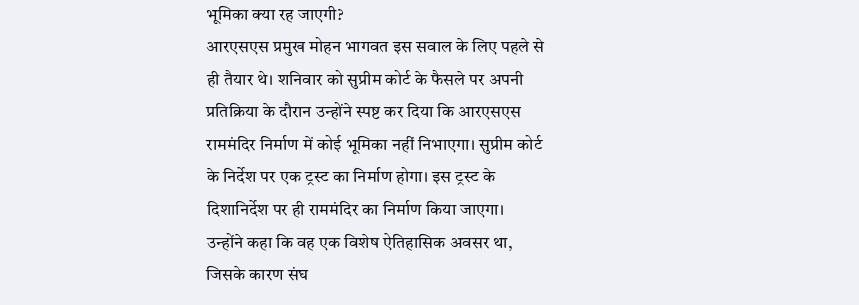भूमिका क्या रह जाएगी?
आरएसएस प्रमुख मोहन भागवत इस सवाल के लिए पहले से ही तैयार थे। शनिवार को सुप्रीम कोर्ट के फैसले पर अपनी प्रतिक्रिया के दौरान उन्होंने स्पष्ट कर दिया कि आरएसएस राममंदिर निर्माण में कोई भूमिका नहीं निभाएगा। सुप्रीम कोर्ट के निर्देश पर एक ट्रस्ट का निर्माण होगा। इस ट्रस्ट के दिशानिर्देश पर ही राममंदिर का निर्माण किया जाएगा।
उन्होंने कहा कि वह एक विशेष ऐतिहासिक अवसर था, जिसके कारण संघ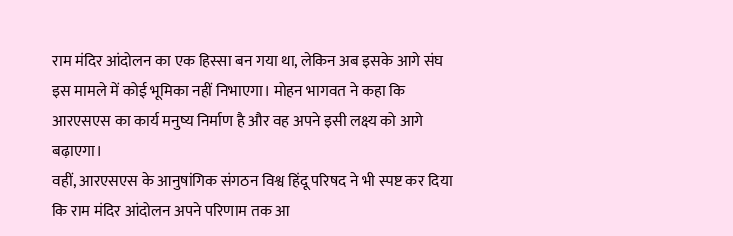राम मंदिर आंदोलन का एक हिस्सा बन गया था, लेकिन अब इसके आगे संघ इस मामले में कोई भूमिका नहीं निभाएगा। मोहन भागवत ने कहा कि आरएसएस का कार्य मनुष्य निर्माण है और वह अपने इसी लक्ष्य को आगे बढ़ाएगा।
वहीं, आरएसएस के आनुषांगिक संगठन विश्व हिंदू परिषद ने भी स्पष्ट कर दिया कि राम मंदिर आंदोलन अपने परिणाम तक आ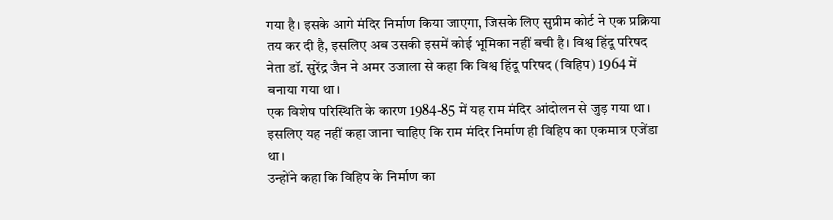गया है। इसके आगे मंदिर निर्माण किया जाएगा, जिसके लिए सुप्रीम कोर्ट ने एक प्रक्रिया तय कर दी है, इसलिए अब उसकी इसमें कोई भूमिका नहीं बची है। विश्व हिंदू परिषद नेता डॉ. सुरेंद्र जैन ने अमर उजाला से कहा कि विश्व हिंदू परिषद (विहिप) 1964 में बनाया गया था।
एक विशेष परिस्थिति के कारण 1984-85 में यह राम मंदिर आंदोलन से जुड़ गया था। इसलिए यह नहीं कहा जाना चाहिए कि राम मंदिर निर्माण ही विहिप का एकमात्र एजेंडा था।
उन्होंने कहा कि विहिप के निर्माण का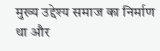मुख्य उद्देश्य समाज का निर्माण था और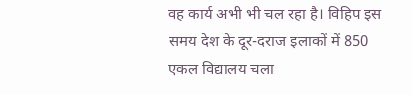वह कार्य अभी भी चल रहा है। विहिप इस समय देश के दूर-दराज इलाकों में 850 एकल विद्यालय चला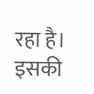रहा है। इसकी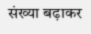संख्या बढ़ाकर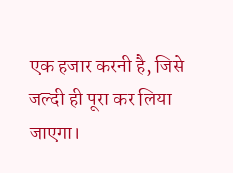एक हजार करनी है, जिसे जल्दी ही पूरा कर लिया जाएगा।